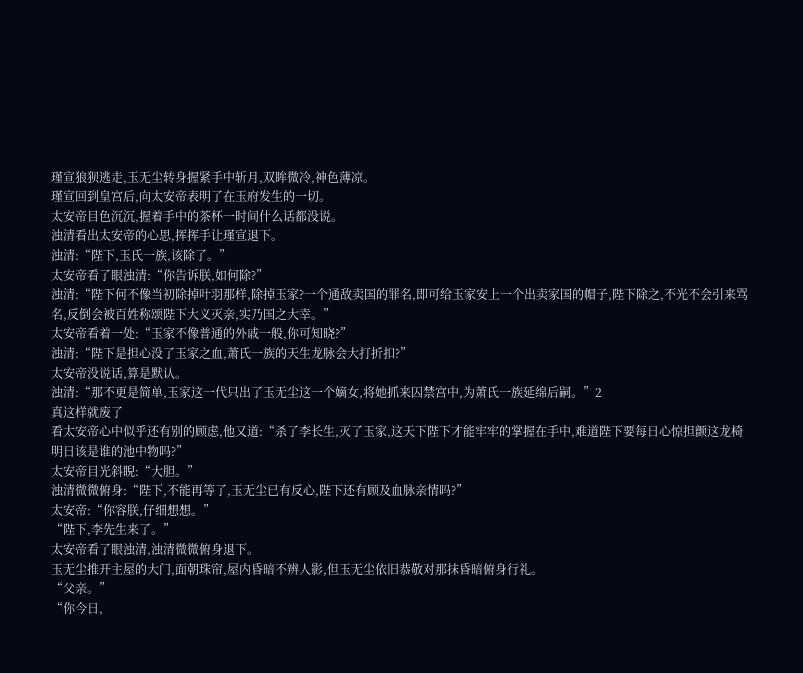瑾宣狼狈逃走,玉无尘转身握紧手中斩月,双眸微冷,神色薄凉。
瑾宣回到皇宫后,向太安帝表明了在玉府发生的一切。
太安帝目色沉沉,握着手中的茶杯一时间什么话都没说。
浊清看出太安帝的心思,挥挥手让瑾宣退下。
浊清:“陛下,玉氏一族,该除了。”
太安帝看了眼浊清:“你告诉朕,如何除?”
浊清:“陛下何不像当初除掉叶羽那样,除掉玉家?一个通敌卖国的罪名,即可给玉家安上一个出卖家国的帽子,陛下除之,不光不会引来骂名,反倒会被百姓称颂陛下大义灭亲,实乃国之大幸。”
太安帝看着一处:“玉家不像普通的外戚一般,你可知晓?”
浊清:“陛下是担心没了玉家之血,萧氏一族的天生龙脉会大打折扣?”
太安帝没说话,算是默认。
浊清:“那不更是简单,玉家这一代只出了玉无尘这一个嫡女,将她抓来囚禁宫中,为萧氏一族延绵后嗣。”2
真这样就废了
看太安帝心中似乎还有别的顾虑,他又道:“杀了李长生,灭了玉家,这天下陛下才能牢牢的掌握在手中,难道陛下要每日心惊担颤这龙椅明日该是谁的池中物吗?”
太安帝目光斜睨:“大胆。”
浊清微微俯身:“陛下,不能再等了,玉无尘已有反心,陛下还有顾及血脉亲情吗?”
太安帝:“你容朕,仔细想想。”
“陛下,李先生来了。”
太安帝看了眼浊清,浊清微微俯身退下。
玉无尘推开主屋的大门,面朝珠帘,屋内昏暗不辨人影,但玉无尘依旧恭敬对那抹昏暗俯身行礼。
“父亲。”
“你今日,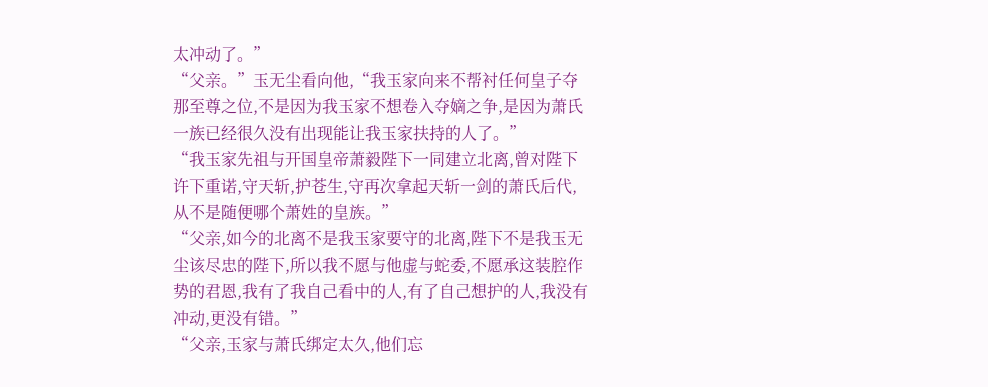太冲动了。”
“父亲。”玉无尘看向他,“我玉家向来不帮衬任何皇子夺那至尊之位,不是因为我玉家不想卷入夺嫡之争,是因为萧氏一族已经很久没有出现能让我玉家扶持的人了。”
“我玉家先祖与开国皇帝萧毅陛下一同建立北离,曾对陛下许下重诺,守天斩,护苍生,守再次拿起天斩一剑的萧氏后代,从不是随便哪个萧姓的皇族。”
“父亲,如今的北离不是我玉家要守的北离,陛下不是我玉无尘该尽忠的陛下,所以我不愿与他虚与蛇委,不愿承这装腔作势的君恩,我有了我自己看中的人,有了自己想护的人,我没有冲动,更没有错。”
“父亲,玉家与萧氏绑定太久,他们忘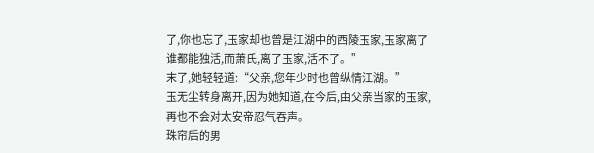了,你也忘了,玉家却也曾是江湖中的西陵玉家,玉家离了谁都能独活,而萧氏,离了玉家,活不了。”
末了,她轻轻道:“父亲,您年少时也曾纵情江湖。”
玉无尘转身离开,因为她知道,在今后,由父亲当家的玉家,再也不会对太安帝忍气吞声。
珠帘后的男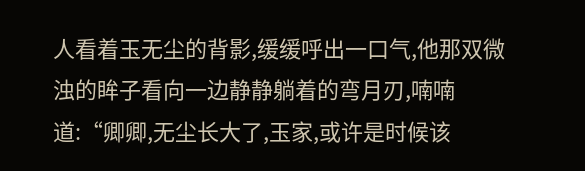人看着玉无尘的背影,缓缓呼出一口气,他那双微浊的眸子看向一边静静躺着的弯月刃,喃喃道:“卿卿,无尘长大了,玉家,或许是时候该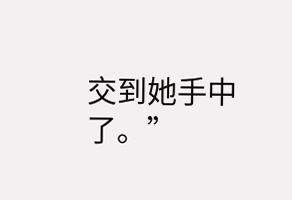交到她手中了。”